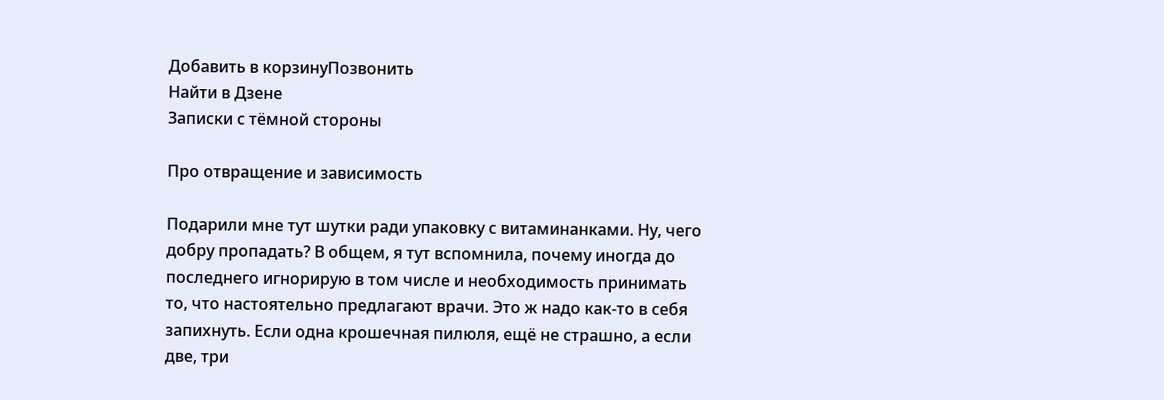Добавить в корзинуПозвонить
Найти в Дзене
Записки с тёмной стороны

Про отвращение и зависимость

Подарили мне тут шутки ради упаковку с витаминанками. Ну, чего добру пропадать? В общем, я тут вспомнила, почему иногда до последнего игнорирую в том числе и необходимость принимать то, что настоятельно предлагают врачи. Это ж надо как-то в себя запихнуть. Если одна крошечная пилюля, ещё не страшно, а если две, три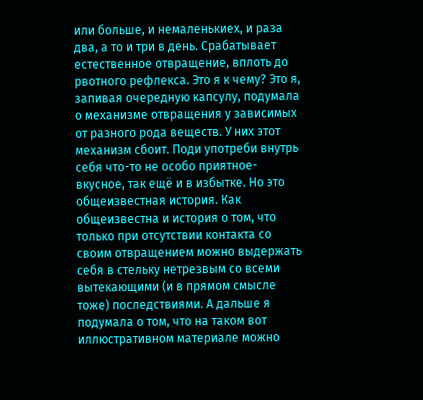или больше, и немаленькиех, и раза два, а то и три в день. Срабатывает естественное отвращение, вплоть до рвотного рефлекса. Это я к чему? Это я, запивая очередную капсулу, подумала о механизме отвращения у зависимых от разного рода веществ. У них этот механизм сбоит. Поди употреби внутрь себя что-то не особо приятное-вкусное, так ещё и в избытке. Но это общеизвестная история. Как общеизвестна и история о том, что только при отсутствии контакта со своим отвращением можно выдержать себя в стельку нетрезвым со всеми вытекающими (и в прямом смысле тоже) последствиями. А дальше я подумала о том, что на таком вот иллюстративном материале можно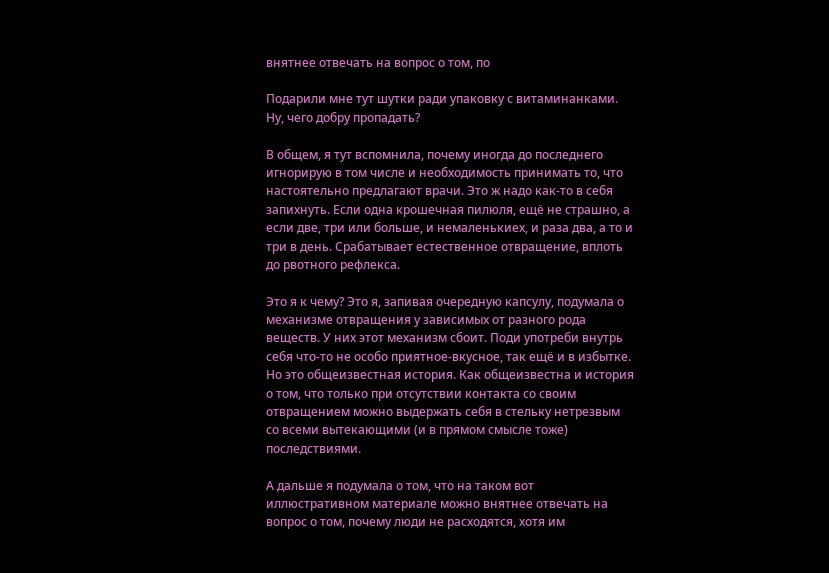внятнее отвечать на вопрос о том, по

Подарили мне тут шутки ради упаковку с витаминанками. Ну, чего добру пропадать?

В общем, я тут вспомнила, почему иногда до последнего игнорирую в том числе и необходимость принимать то, что настоятельно предлагают врачи. Это ж надо как-то в себя запихнуть. Если одна крошечная пилюля, ещё не страшно, а если две, три или больше, и немаленькиех, и раза два, а то и три в день. Срабатывает естественное отвращение, вплоть до рвотного рефлекса.

Это я к чему? Это я, запивая очередную капсулу, подумала о механизме отвращения у зависимых от разного рода веществ. У них этот механизм сбоит. Поди употреби внутрь себя что-то не особо приятное-вкусное, так ещё и в избытке. Но это общеизвестная история. Как общеизвестна и история о том, что только при отсутствии контакта со своим отвращением можно выдержать себя в стельку нетрезвым со всеми вытекающими (и в прямом смысле тоже) последствиями.

А дальше я подумала о том, что на таком вот иллюстративном материале можно внятнее отвечать на вопрос о том, почему люди не расходятся, хотя им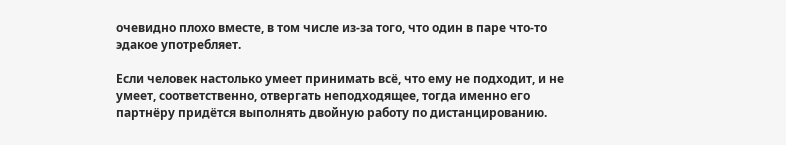очевидно плохо вместе, в том числе из-за того, что один в паре что-то эдакое употребляет.

Если человек настолько умеет принимать всё, что ему не подходит, и не умеет, соответственно, отвергать неподходящее, тогда именно его партнёру придётся выполнять двойную работу по дистанцированию.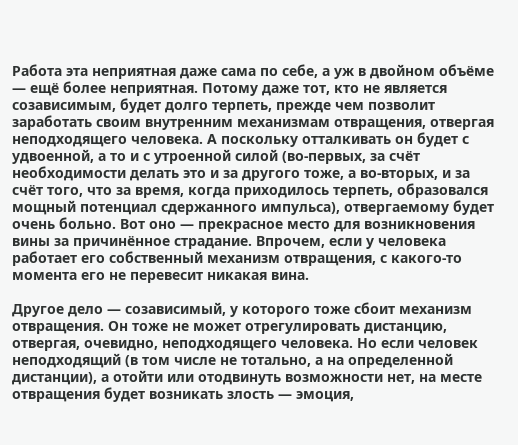Работа эта неприятная даже сама по себе, а уж в двойном объёме — ещё более неприятная. Потому даже тот, кто не является созависимым, будет долго терпеть, прежде чем позволит заработать своим внутренним механизмам отвращения, отвергая неподходящего человека. А поскольку отталкивать он будет с удвоенной, а то и с утроенной силой (во-первых, за счёт необходимости делать это и за другого тоже, а во-вторых, и за счёт того, что за время, когда приходилось терпеть, образовался мощный потенциал сдержанного импульса), отвергаемому будет очень больно. Вот оно — прекрасное место для возникновения вины за причинённое страдание. Впрочем, если у человека работает его собственный механизм отвращения, с какого-то момента его не перевесит никакая вина.

Другое дело — созависимый, у которого тоже сбоит механизм отвращения. Он тоже не может отрегулировать дистанцию, отвергая, очевидно, неподходящего человека. Но если человек неподходящий (в том числе не тотально, а на определенной дистанции), а отойти или отодвинуть возможности нет, на месте отвращения будет возникать злость — эмоция,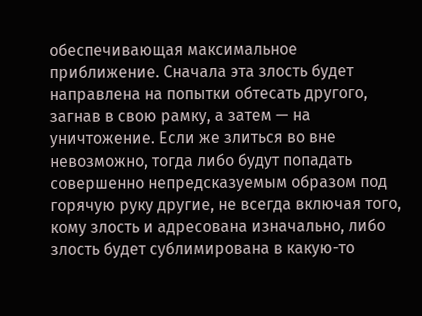обеспечивающая максимальное приближение. Сначала эта злость будет направлена на попытки обтесать другого, загнав в свою рамку, а затем — на уничтожение. Если же злиться во вне невозможно, тогда либо будут попадать совершенно непредсказуемым образом под горячую руку другие, не всегда включая того, кому злость и адресована изначально, либо злость будет сублимирована в какую-то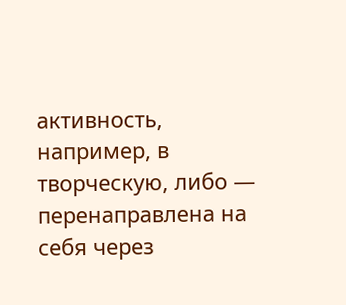активность, например, в творческую, либо — перенаправлена на себя через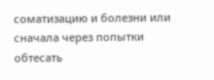соматизацию и болезни или сначала через попытки обтесать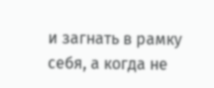и загнать в рамку себя, а когда не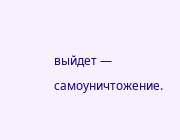выйдет — самоуничтожение.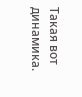Такая вот динамика.